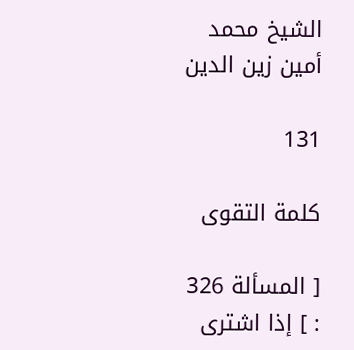الشيخ محمد أمين زين الدين

131

كلمة التقوى

[ المسألة 326 : ] إذا اشترى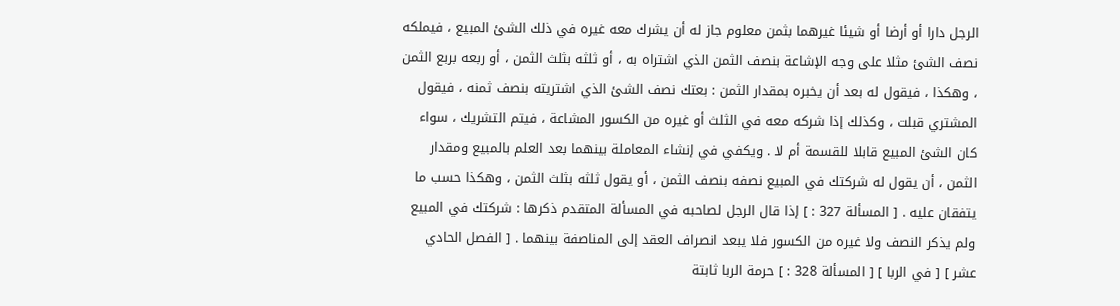الرجل دارا أو أرضا أو شيئا غيرهما بثمن معلوم جاز له أن يشرك معه غيره في ذلك الشئ المبيع ، فيملكه نصف الشئ مثلا على وجه الإشاعة بنصف الثمن الذي اشتراه به ، أو ثلثه بثلث الثمن ، أو ربعه بربع الثمن ، وهكذا ، فيقول له بعد أن يخبره بمقدار الثمن : بعتك نصف الشئ الذي اشتريته بنصف ثمنه ، فيقول المشتري قبلت ، وكذلك إذا شركه معه في الثلث أو غيره من الكسور المشاعة ، فيتم التشريك ، سواء كان الشئ المبيع قابلا للقسمة أم لا . ويكفي في إنشاء المعاملة بينهما بعد العلم بالمبيع ومقدار الثمن ، أن يقول له شركتك في المبيع نصفه بنصف الثمن ، أو يقول ثلثه بثلث الثمن ، وهكذا حسب ما يتفقان عليه . [ المسألة 327 : ] إذا قال الرجل لصاحبه في المسألة المتقدم ذكرها : شركتك في المبيع ولم يذكر النصف ولا غيره من الكسور فلا يبعد انصراف العقد إلى المناصفة بينهما . [ الفصل الحادي عشر ] [ في الربا ] [ المسألة 328 : ] حرمة الربا ثابتة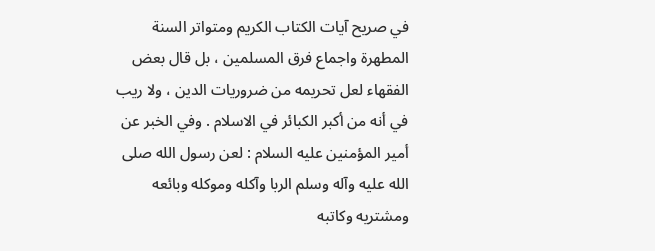في صريح آيات الكتاب الكريم ومتواتر السنة المطهرة واجماع فرق المسلمين ، بل قال بعض الفقهاء لعل تحريمه من ضروريات الدين ، ولا ريب في أنه من أكبر الكبائر في الاسلام . وفي الخبر عن أمير المؤمنين عليه السلام : لعن رسول الله صلى الله عليه وآله وسلم الربا وآكله وموكله وبائعه ومشتريه وكاتبه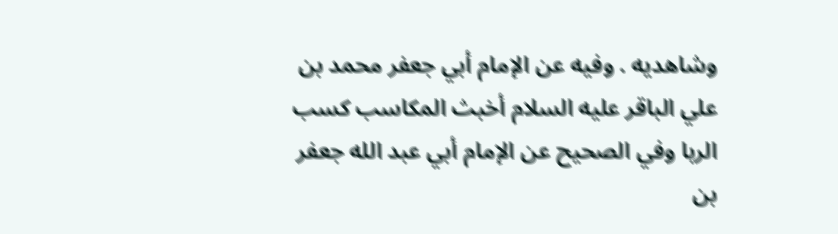وشاهديه . وفيه عن الإمام أبي جعفر محمد بن علي الباقر عليه السلام أخبث المكاسب كسب الربا وفي الصحيح عن الإمام أبي عبد الله جعفر بن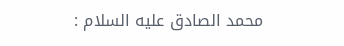محمد الصادق عليه السلام :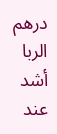درهم الربا أشد عند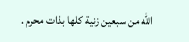الله من سبعين زنية كلها بذات محرم .